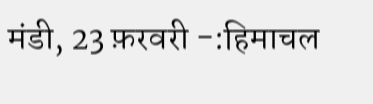मंडी, 23 फ़रवरी -:हिमाचल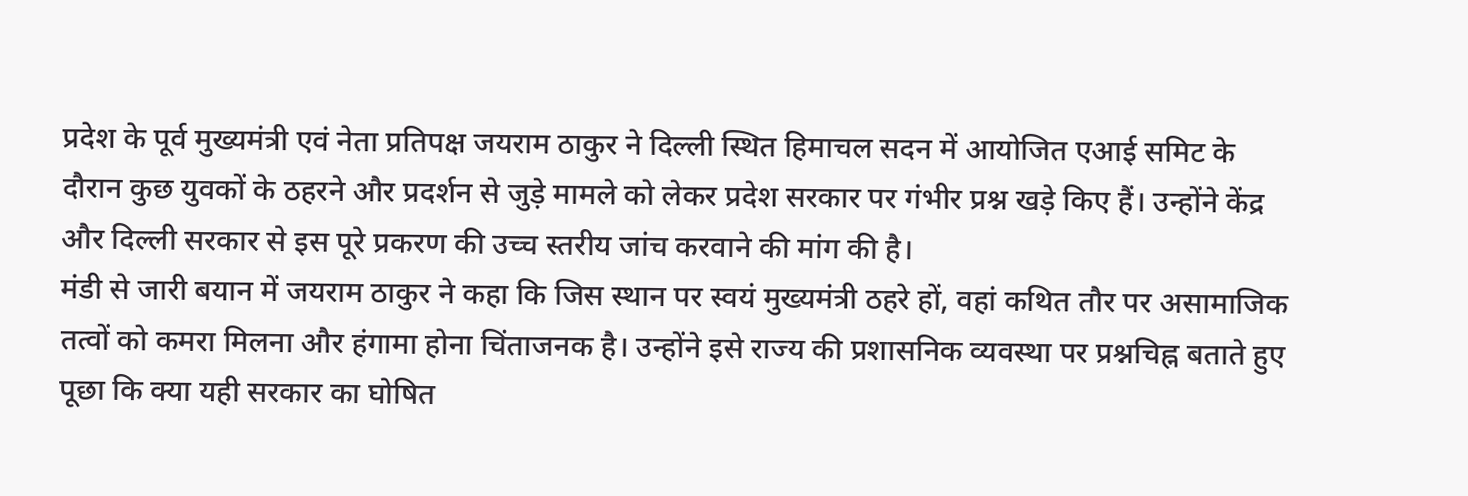प्रदेश के पूर्व मुख्यमंत्री एवं नेता प्रतिपक्ष जयराम ठाकुर ने दिल्ली स्थित हिमाचल सदन में आयोजित एआई समिट के दौरान कुछ युवकों के ठहरने और प्रदर्शन से जुड़े मामले को लेकर प्रदेश सरकार पर गंभीर प्रश्न खड़े किए हैं। उन्होंने केंद्र और दिल्ली सरकार से इस पूरे प्रकरण की उच्च स्तरीय जांच करवाने की मांग की है।
मंडी से जारी बयान में जयराम ठाकुर ने कहा कि जिस स्थान पर स्वयं मुख्यमंत्री ठहरे हों, वहां कथित तौर पर असामाजिक तत्वों को कमरा मिलना और हंगामा होना चिंताजनक है। उन्होंने इसे राज्य की प्रशासनिक व्यवस्था पर प्रश्नचिह्न बताते हुए पूछा कि क्या यही सरकार का घोषित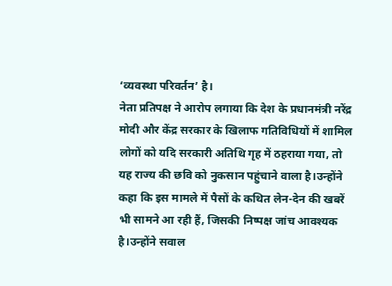‘व्यवस्था परिवर्तन’ है।
नेता प्रतिपक्ष ने आरोप लगाया कि देश के प्रधानमंत्री नरेंद्र मोदी और केंद्र सरकार के खिलाफ गतिविधियों में शामिल लोगों को यदि सरकारी अतिथि गृह में ठहराया गया, तो यह राज्य की छवि को नुकसान पहुंचाने वाला है।उन्होंने कहा कि इस मामले में पैसों के कथित लेन-देन की खबरें भी सामने आ रही हैं, जिसकी निष्पक्ष जांच आवश्यक है।उन्होंने सवाल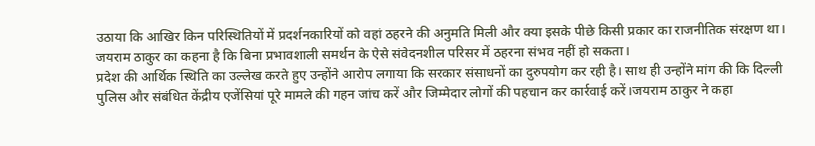उठाया कि आखिर किन परिस्थितियों में प्रदर्शनकारियों को वहां ठहरने की अनुमति मिली और क्या इसके पीछे किसी प्रकार का राजनीतिक संरक्षण था। जयराम ठाकुर का कहना है कि बिना प्रभावशाली समर्थन के ऐसे संवेदनशील परिसर में ठहरना संभव नहीं हो सकता।
प्रदेश की आर्थिक स्थिति का उल्लेख करते हुए उन्होंने आरोप लगाया कि सरकार संसाधनों का दुरुपयोग कर रही है। साथ ही उन्होंने मांग की कि दिल्ली पुलिस और संबंधित केंद्रीय एजेंसियां पूरे मामले की गहन जांच करें और जिम्मेदार लोगों की पहचान कर कार्रवाई करें।जयराम ठाकुर ने कहा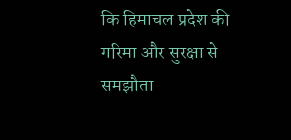कि हिमाचल प्रदेश की गरिमा और सुरक्षा से समझौता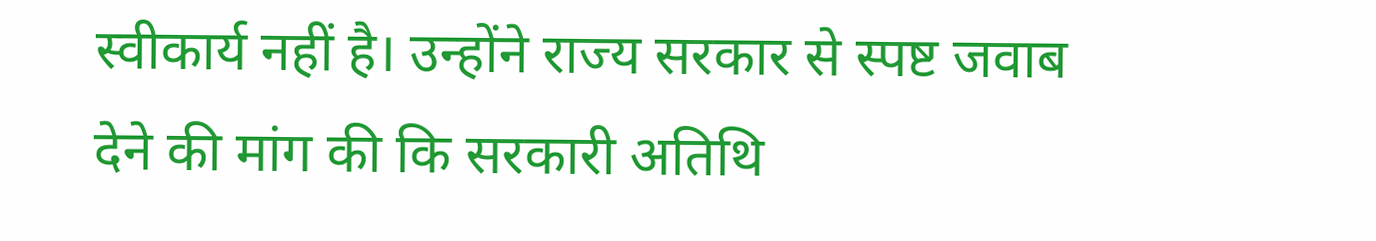स्वीकार्य नहीं है। उन्होंने राज्य सरकार से स्पष्ट जवाब देने की मांग की कि सरकारी अतिथि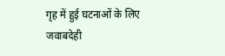गृह में हुई घटनाओं के लिए जवाबदेही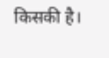किसकी है।